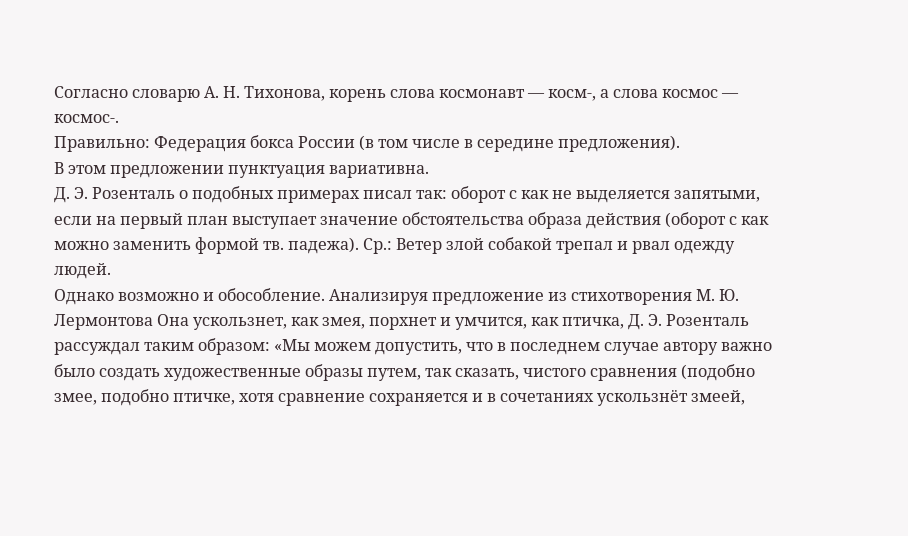Согласно словарю А. Н. Тихонова, корень слова космонавт — косм-, а слова космос — космос-.
Правильно: Федерация бокса России (в том числе в середине предложения).
В этом предложении пунктуация вариативна.
Д. Э. Розенталь о подобных примерах писал так: оборот с как не выделяется запятыми, если на первый план выступает значение обстоятельства образа действия (оборот с как можно заменить формой тв. падежа). Ср.: Ветер злой собакой трепал и рвал одежду людей.
Однако возможно и обособление. Анализируя предложение из стихотворения М. Ю. Лермонтова Она ускользнет, как змея, порхнет и умчится, как птичка, Д. Э. Розенталь рассуждал таким образом: «Мы можем допустить, что в последнем случае автору важно было создать художественные образы путем, так сказать, чистого сравнения (подобно змее, подобно птичке, хотя сравнение сохраняется и в сочетаниях ускользнёт змеей,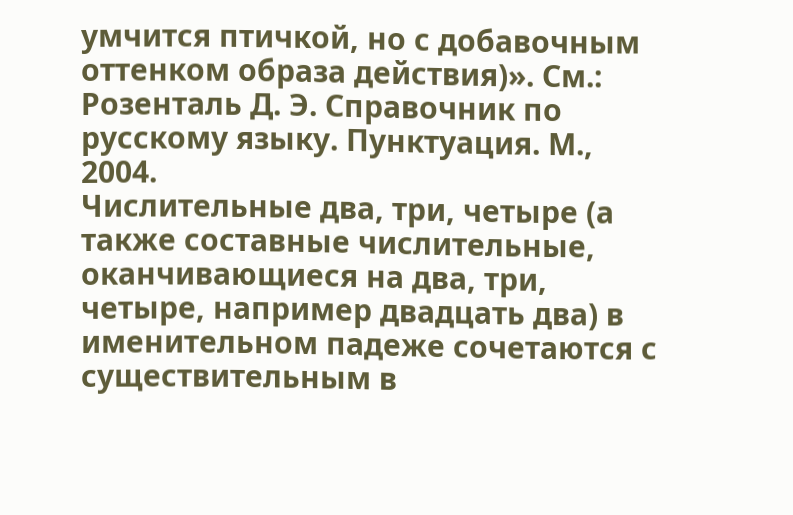умчится птичкой, но с добавочным оттенком образа действия)». См.: Розенталь Д. Э. Справочник по русскому языку. Пунктуация. М., 2004.
Числительные два, три, четыре (а также составные числительные, оканчивающиеся на два, три, четыре, например двадцать два) в именительном падеже сочетаются с существительным в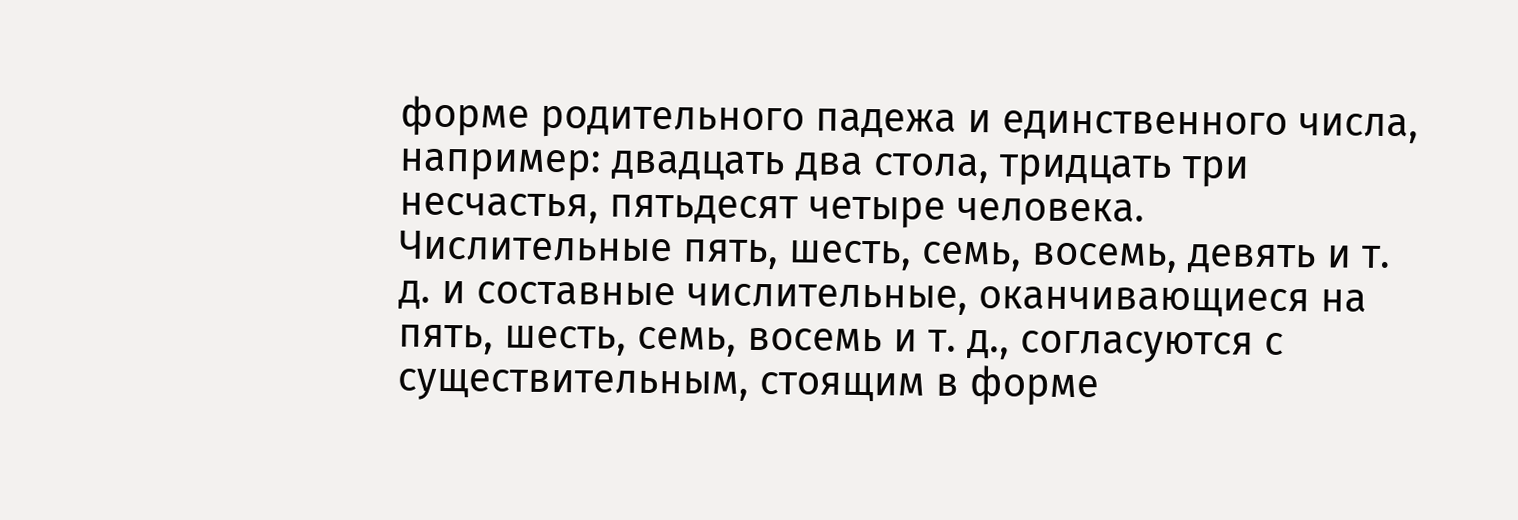форме родительного падежа и единственного числа, например: двадцать два стола, тридцать три несчастья, пятьдесят четыре человека. Числительные пять, шесть, семь, восемь, девять и т. д. и составные числительные, оканчивающиеся на пять, шесть, семь, восемь и т. д., согласуются с существительным, стоящим в форме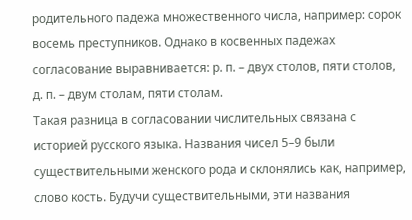родительного падежа множественного числа, например: сорок восемь преступников. Однако в косвенных падежах согласование выравнивается: р. п. – двух столов, пяти столов, д. п. – двум столам, пяти столам.
Такая разница в согласовании числительных связана с историей русского языка. Названия чисел 5–9 были существительными женского рода и склонялись как, например, слово кость. Будучи существительными, эти названия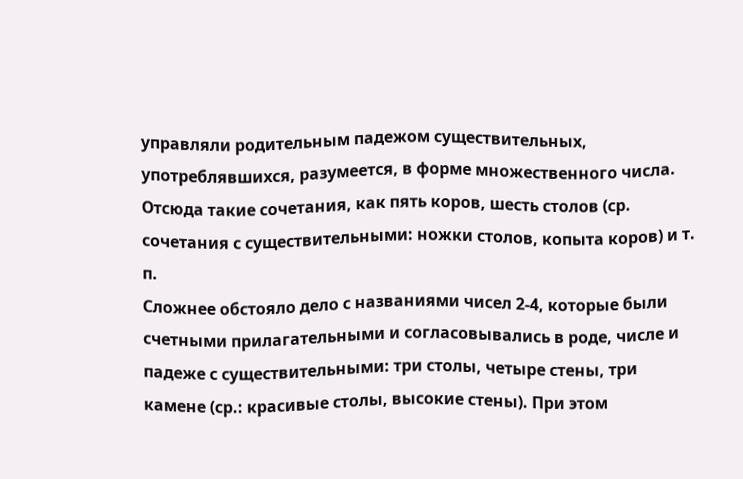управляли родительным падежом существительных, употреблявшихся, разумеется, в форме множественного числа. Отсюда такие сочетания, как пять коров, шесть столов (ср. сочетания с существительными: ножки столов, копыта коров) и т. п.
Сложнее обстояло дело с названиями чисел 2-4, которые были счетными прилагательными и согласовывались в роде, числе и падеже с существительными: три столы, четыре стены, три камене (ср.: красивые столы, высокие стены). При этом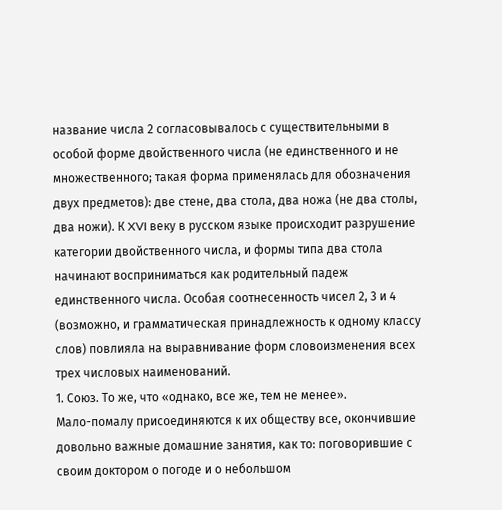название числа 2 согласовывалось с существительными в особой форме двойственного числа (не единственного и не множественного; такая форма применялась для обозначения двух предметов): две стене, два стола, два ножа (не два столы, два ножи). К XVI веку в русском языке происходит разрушение категории двойственного числа, и формы типа два стола начинают восприниматься как родительный падеж единственного числа. Особая соотнесенность чисел 2, 3 и 4 (возможно, и грамматическая принадлежность к одному классу слов) повлияла на выравнивание форм словоизменения всех трех числовых наименований.
1. Союз. То же, что «однако, все же, тем не менее».
Мало-помалу присоединяются к их обществу все, окончившие довольно важные домашние занятия, как то: поговорившие с своим доктором о погоде и о небольшом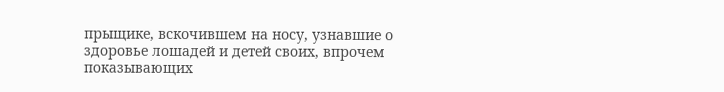прыщике, вскочившем на носу, узнавшие о здоровье лошадей и детей своих, впрочем показывающих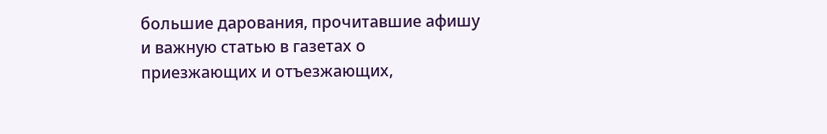большие дарования, прочитавшие афишу и важную статью в газетах о приезжающих и отъезжающих,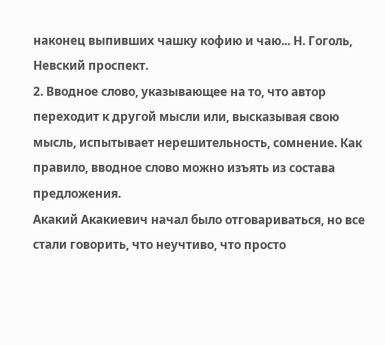наконец выпивших чашку кофию и чаю... Н. Гоголь, Невский проспект.
2. Вводное слово, указывающее на то, что автор переходит к другой мысли или, высказывая свою мысль, испытывает нерешительность, сомнение. Как правило, вводное слово можно изъять из состава предложения.
Акакий Акакиевич начал было отговариваться, но все стали говорить, что неучтиво, что просто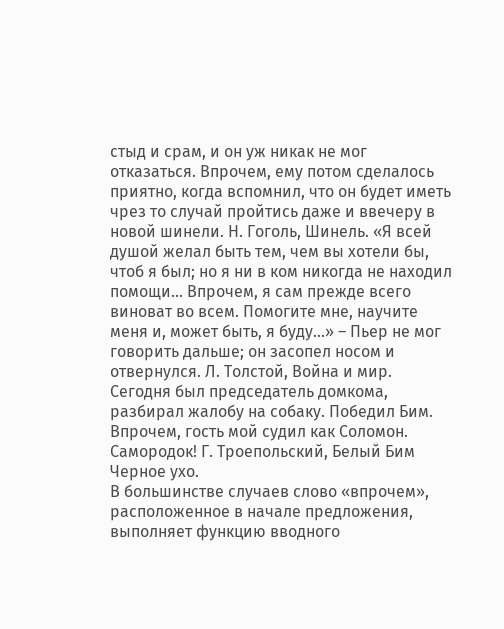стыд и срам, и он уж никак не мог отказаться. Впрочем, ему потом сделалось приятно, когда вспомнил, что он будет иметь чрез то случай пройтись даже и ввечеру в новой шинели. Н. Гоголь, Шинель. «Я всей душой желал быть тем, чем вы хотели бы, чтоб я был; но я ни в ком никогда не находил помощи... Впрочем, я сам прежде всего виноват во всем. Помогите мне, научите меня и, может быть, я буду...» – Пьер не мог говорить дальше; он засопел носом и отвернулся. Л. Толстой, Война и мир. Сегодня был председатель домкома, разбирал жалобу на собаку. Победил Бим. Впрочем, гость мой судил как Соломон. Самородок! Г. Троепольский, Белый Бим Черное ухо.
В большинстве случаев слово «впрочем», расположенное в начале предложения, выполняет функцию вводного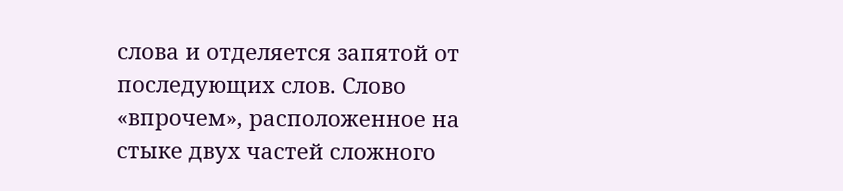слова и отделяется запятой от последующих слов. Слово «впрочем», расположенное на стыке двух частей сложного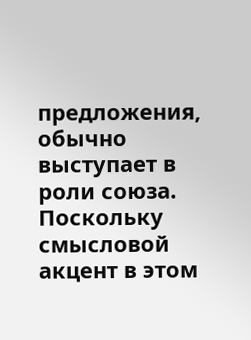предложения, обычно выступает в роли союза.
Поскольку смысловой акцент в этом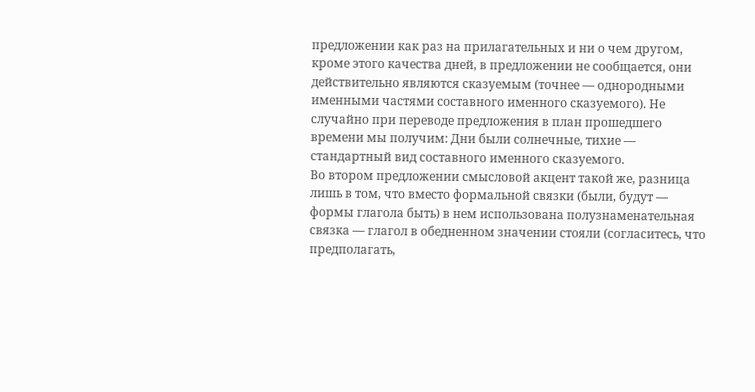предложении как раз на прилагательных и ни о чем другом, кроме этого качества дней, в предложении не сообщается, они действительно являются сказуемым (точнее — однородными именными частями составного именного сказуемого). Не случайно при переводе предложения в план прошедшего времени мы получим: Дни были солнечные, тихие — стандартный вид составного именного сказуемого.
Во втором предложении смысловой акцент такой же, разница лишь в том, что вместо формальной связки (были, будут — формы глагола быть) в нем использована полузнаменательная связка — глагол в обедненном значении стояли (согласитесь, что предполагать,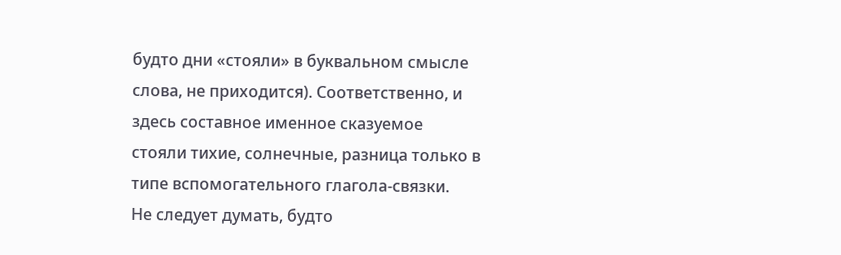будто дни «стояли» в буквальном смысле слова, не приходится). Соответственно, и здесь составное именное сказуемое стояли тихие, солнечные, разница только в типе вспомогательного глагола-связки.
Не следует думать, будто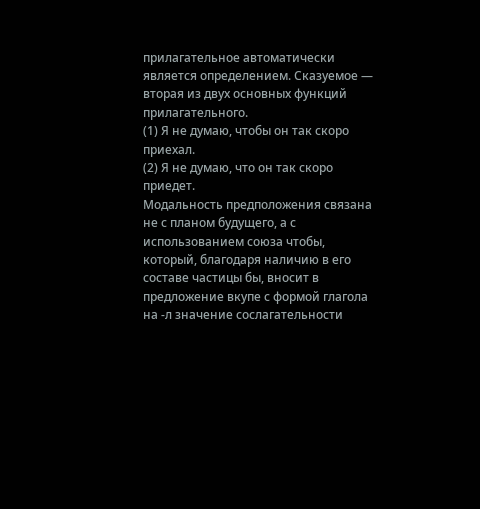прилагательное автоматически является определением. Сказуемое — вторая из двух основных функций прилагательного.
(1) Я не думаю, чтобы он так скоро приехал.
(2) Я не думаю, что он так скоро приедет.
Модальность предположения связана не с планом будущего, а с использованием союза чтобы, который, благодаря наличию в его составе частицы бы, вносит в предложение вкупе с формой глагола на -л значение сослагательности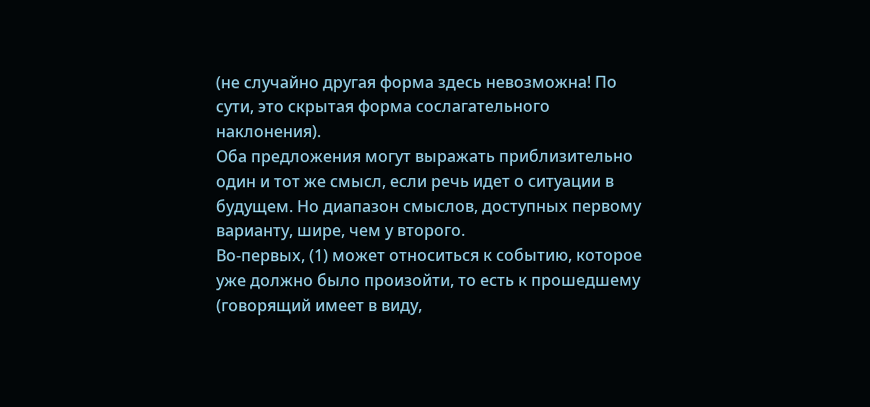(не случайно другая форма здесь невозможна! По сути, это скрытая форма сослагательного наклонения).
Оба предложения могут выражать приблизительно один и тот же смысл, если речь идет о ситуации в будущем. Но диапазон смыслов, доступных первому варианту, шире, чем у второго.
Во-первых, (1) может относиться к событию, которое уже должно было произойти, то есть к прошедшему (говорящий имеет в виду,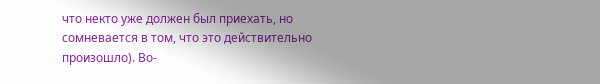что некто уже должен был приехать, но сомневается в том, что это действительно произошло). Во-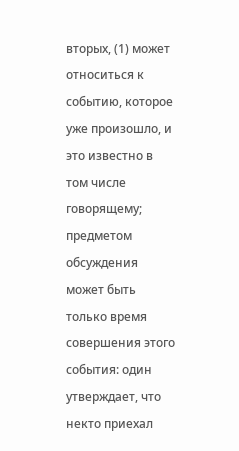вторых, (1) может относиться к событию, которое уже произошло, и это известно в том числе говорящему; предметом обсуждения может быть только время совершения этого события: один утверждает, что некто приехал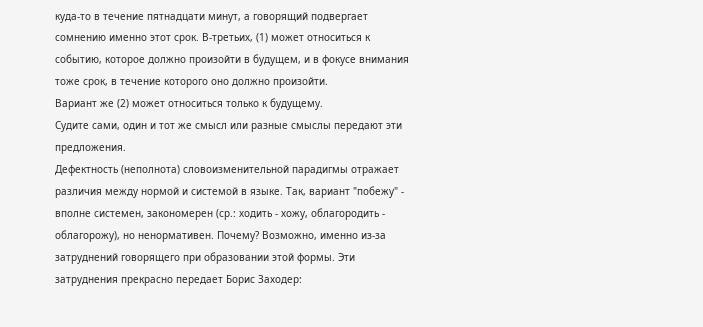куда-то в течение пятнадцати минут, а говорящий подвергает сомнению именно этот срок. В-третьих, (1) может относиться к событию, которое должно произойти в будущем, и в фокусе внимания тоже срок, в течение которого оно должно произойти.
Вариант же (2) может относиться только к будущему.
Судите сами, один и тот же смысл или разные смыслы передают эти предложения.
Дефектность (неполнота) словоизменительной парадигмы отражает различия между нормой и системой в языке. Так, вариант "побежу" - вполне системен, закономерен (ср.: ходить - хожу, облагородить - облагорожу), но ненормативен. Почему? Возможно, именно из-за затруднений говорящего при образовании этой формы. Эти затруднения прекрасно передает Борис Заходер: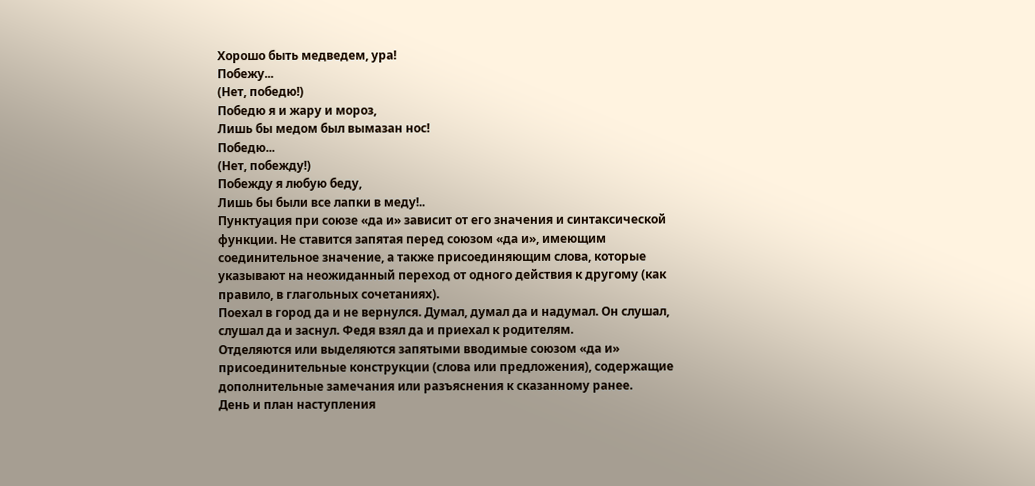Хорошо быть медведем, ура!
Побежу...
(Нет, победю!)
Победю я и жару и мороз,
Лишь бы медом был вымазан нос!
Победю...
(Нет, побежду!)
Побежду я любую беду,
Лишь бы были все лапки в меду!..
Пунктуация при союзе «да и» зависит от его значения и синтаксической функции. Не ставится запятая перед союзом «да и», имеющим соединительное значение, а также присоединяющим слова, которые указывают на неожиданный переход от одного действия к другому (как правило, в глагольных сочетаниях).
Поехал в город да и не вернулся. Думал, думал да и надумал. Он слушал, слушал да и заснул. Федя взял да и приехал к родителям.
Отделяются или выделяются запятыми вводимые союзом «да и» присоединительные конструкции (слова или предложения), содержащие дополнительные замечания или разъяснения к сказанному ранее.
День и план наступления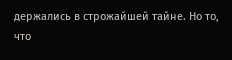держались в строжайшей тайне. Но то, что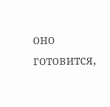оно готовится,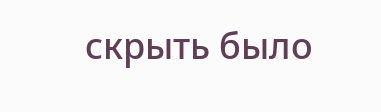скрыть было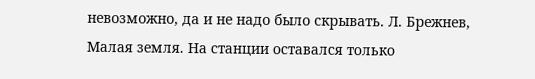невозможно, да и не надо было скрывать. Л. Брежнев, Малая земля. На станции оставался только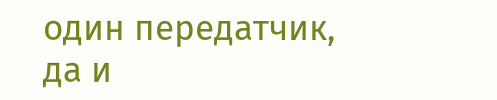один передатчик, да и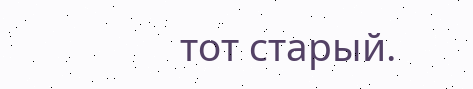тот старый.